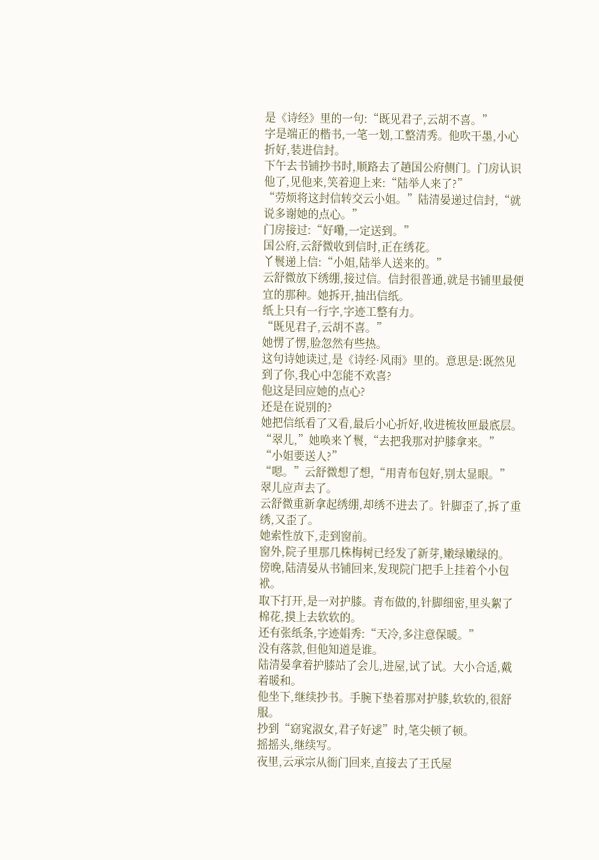是《诗经》里的一句:“既见君子,云胡不喜。”
字是端正的楷书,一笔一划,工整清秀。他吹干墨,小心折好,装进信封。
下午去书铺抄书时,顺路去了趟国公府侧门。门房认识他了,见他来,笑着迎上来:“陆举人来了?”
“劳烦将这封信转交云小姐。”陆清晏递过信封,“就说多谢她的点心。”
门房接过:“好嘞,一定送到。”
国公府,云舒微收到信时,正在绣花。
丫鬟递上信:“小姐,陆举人送来的。”
云舒微放下绣绷,接过信。信封很普通,就是书铺里最便宜的那种。她拆开,抽出信纸。
纸上只有一行字,字迹工整有力。
“既见君子,云胡不喜。”
她愣了愣,脸忽然有些热。
这句诗她读过,是《诗经·风雨》里的。意思是:既然见到了你,我心中怎能不欢喜?
他这是回应她的点心?
还是在说别的?
她把信纸看了又看,最后小心折好,收进梳妆匣最底层。
“翠儿,”她唤来丫鬟,“去把我那对护膝拿来。”
“小姐要送人?”
“嗯。”云舒微想了想,“用青布包好,别太显眼。”
翠儿应声去了。
云舒微重新拿起绣绷,却绣不进去了。针脚歪了,拆了重绣,又歪了。
她索性放下,走到窗前。
窗外,院子里那几株梅树已经发了新芽,嫩绿嫩绿的。
傍晚,陆清晏从书铺回来,发现院门把手上挂着个小包袱。
取下打开,是一对护膝。青布做的,针脚细密,里头絮了棉花,摸上去软软的。
还有张纸条,字迹娟秀:“天冷,多注意保暖。”
没有落款,但他知道是谁。
陆清晏拿着护膝站了会儿,进屋,试了试。大小合适,戴着暖和。
他坐下,继续抄书。手腕下垫着那对护膝,软软的,很舒服。
抄到“窈窕淑女,君子好逑”时,笔尖顿了顿。
摇摇头,继续写。
夜里,云承宗从衙门回来,直接去了王氏屋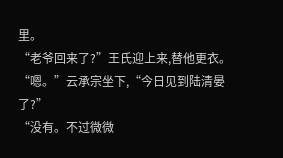里。
“老爷回来了?”王氏迎上来,替他更衣。
“嗯。”云承宗坐下,“今日见到陆清晏了?”
“没有。不过微微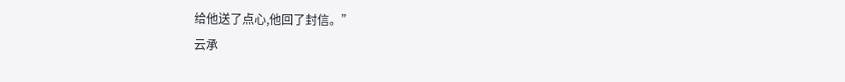给他送了点心,他回了封信。”
云承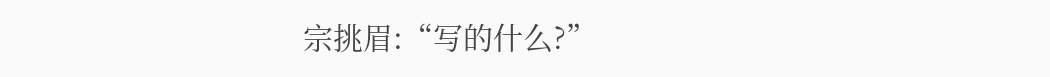宗挑眉:“写的什么?”